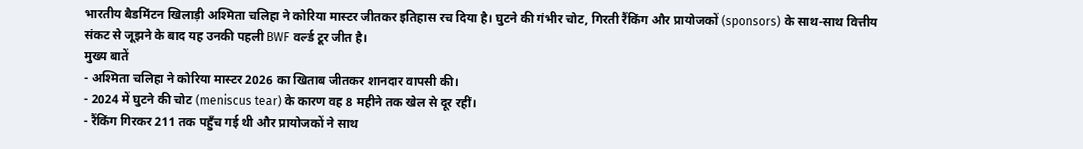भारतीय बैडमिंटन खिलाड़ी अश्मिता चलिहा ने कोरिया मास्टर जीतकर इतिहास रच दिया है। घुटने की गंभीर चोट, गिरती रैंकिंग और प्रायोजकों (sponsors) के साथ-साथ वित्तीय संकट से जूझने के बाद यह उनकी पहली BWF वर्ल्ड टूर जीत है।
मुख्य बातें
- अश्मिता चलिहा ने कोरिया मास्टर 2026 का खिताब जीतकर शानदार वापसी की।
- 2024 में घुटने की चोट (meniscus tear) के कारण वह 8 महीने तक खेल से दूर रहीं।
- रैंकिंग गिरकर 211 तक पहुँच गई थी और प्रायोजकों ने साथ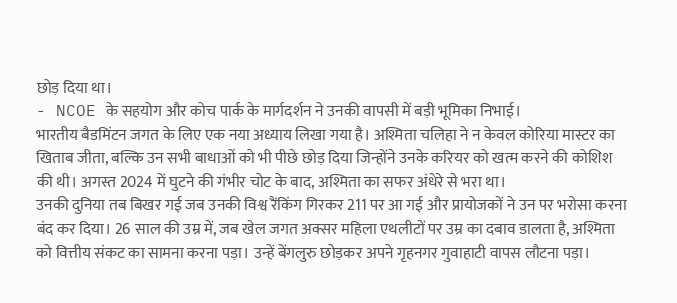छोड़ दिया था।
- NCOE के सहयोग और कोच पार्क के मार्गदर्शन ने उनकी वापसी में बड़ी भूमिका निभाई।
भारतीय बैडमिंटन जगत के लिए एक नया अध्याय लिखा गया है। अश्मिता चलिहा ने न केवल कोरिया मास्टर का खिताब जीता, बल्कि उन सभी बाधाओं को भी पीछे छोड़ दिया जिन्होंने उनके करियर को खत्म करने की कोशिश की थी। अगस्त 2024 में घुटने की गंभीर चोट के बाद, अश्मिता का सफर अंधेरे से भरा था।
उनकी दुनिया तब बिखर गई जब उनकी विश्व रैंकिंग गिरकर 211 पर आ गई और प्रायोजकों ने उन पर भरोसा करना बंद कर दिया। 26 साल की उम्र में, जब खेल जगत अक्सर महिला एथलीटों पर उम्र का दबाव डालता है, अश्मिता को वित्तीय संकट का सामना करना पड़ा। उन्हें बेंगलुरु छोड़कर अपने गृहनगर गुवाहाटी वापस लौटना पड़ा।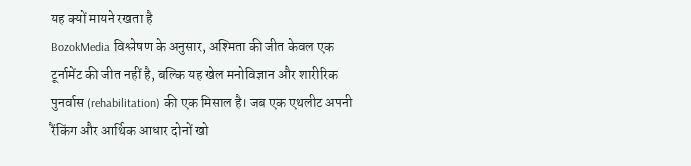यह क्यों मायने रखता है
BozokMedia विश्लेषण के अनुसार, अश्मिता की जीत केवल एक टूर्नामेंट की जीत नहीं है, बल्कि यह खेल मनोविज्ञान और शारीरिक पुनर्वास (rehabilitation) की एक मिसाल है। जब एक एथलीट अपनी रैंकिंग और आर्थिक आधार दोनों खो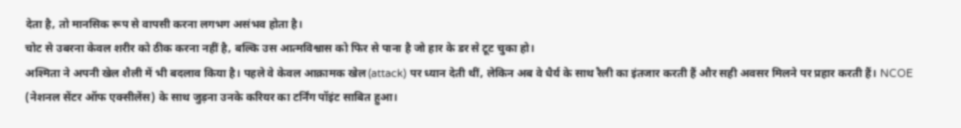देता है, तो मानसिक रूप से वापसी करना लगभग असंभव होता है।
चोट से उबरना केवल शरीर को ठीक करना नहीं है, बल्कि उस आत्मविश्वास को फिर से पाना है जो हार के डर से टूट चुका हो।
अश्मिता ने अपनी खेल शैली में भी बदलाव किया है। पहले वे केवल आक्रामक खेल (attack) पर ध्यान देती थीं, लेकिन अब वे धैर्य के साथ रैली का इंतजार करती हैं और सही अवसर मिलने पर प्रहार करती हैं। NCOE (नेशनल सेंटर ऑफ एक्सीलेंस) के साथ जुड़ना उनके करियर का टर्निंग पॉइंट साबित हुआ।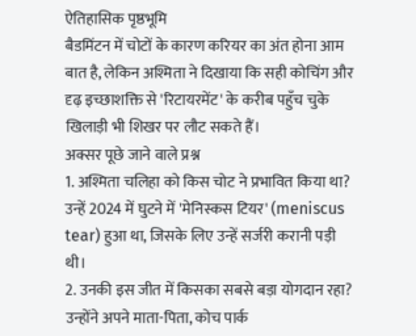ऐतिहासिक पृष्ठभूमि
बैडमिंटन में चोटों के कारण करियर का अंत होना आम बात है, लेकिन अश्मिता ने दिखाया कि सही कोचिंग और दृढ़ इच्छाशक्ति से 'रिटायरमेंट' के करीब पहुँच चुके खिलाड़ी भी शिखर पर लौट सकते हैं।
अक्सर पूछे जाने वाले प्रश्न
1. अश्मिता चलिहा को किस चोट ने प्रभावित किया था?
उन्हें 2024 में घुटने में 'मेनिस्कस टियर' (meniscus tear) हुआ था, जिसके लिए उन्हें सर्जरी करानी पड़ी थी।
2. उनकी इस जीत में किसका सबसे बड़ा योगदान रहा?
उन्होंने अपने माता-पिता, कोच पार्क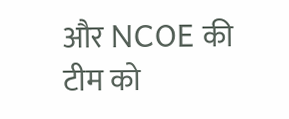और NCOE की टीम को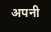अपनी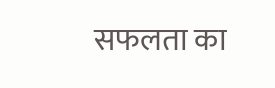सफलता का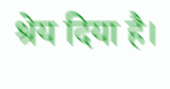श्रेय दिया है।